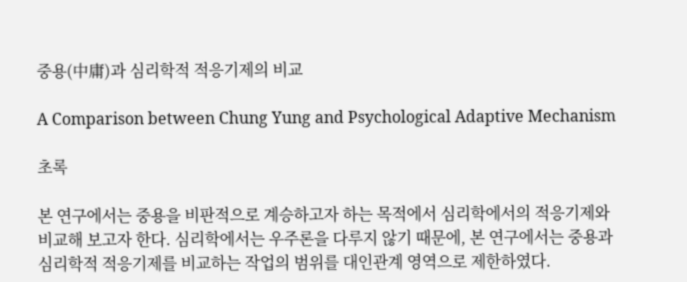중용(中庸)과 심리학적 적응기제의 비교

A Comparison between Chung Yung and Psychological Adaptive Mechanism

초록

본 연구에서는 중용을 비판적으로 계승하고자 하는 목적에서 심리학에서의 적응기제와 비교해 보고자 한다. 심리학에서는 우주론을 다루지 않기 때문에, 본 연구에서는 중용과 심리학적 적응기제를 비교하는 작업의 범위를 대인관계 영역으로 제한하였다.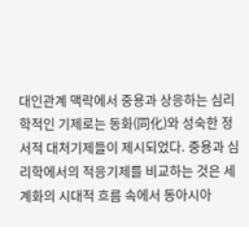대인관계 맥락에서 중용과 상응하는 심리학적인 기제로는 동화(同化)와 성숙한 정서적 대처기제들이 제시되었다. 중용과 심리학에서의 적응기제를 비교하는 것은 세계화의 시대적 흐름 속에서 동아시아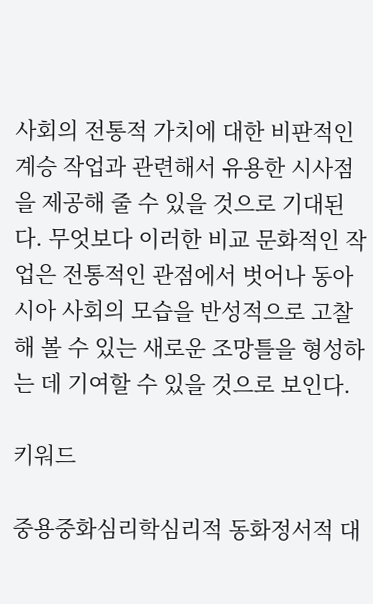사회의 전통적 가치에 대한 비판적인 계승 작업과 관련해서 유용한 시사점을 제공해 줄 수 있을 것으로 기대된다. 무엇보다 이러한 비교 문화적인 작업은 전통적인 관점에서 벗어나 동아시아 사회의 모습을 반성적으로 고찰해 볼 수 있는 새로운 조망틀을 형성하는 데 기여할 수 있을 것으로 보인다.

키워드

중용중화심리학심리적 동화정서적 대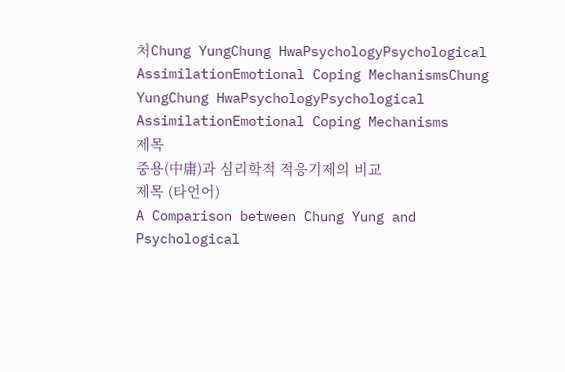처Chung YungChung HwaPsychologyPsychological AssimilationEmotional Coping MechanismsChung YungChung HwaPsychologyPsychological AssimilationEmotional Coping Mechanisms
제목
중용(中庸)과 심리학적 적응기제의 비교
제목 (타언어)
A Comparison between Chung Yung and Psychological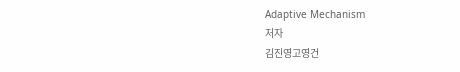Adaptive Mechanism
저자
김진영고영건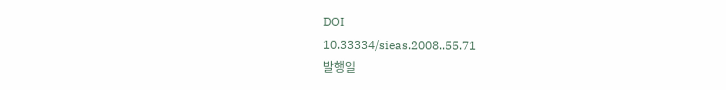DOI
10.33334/sieas.2008..55.71
발행일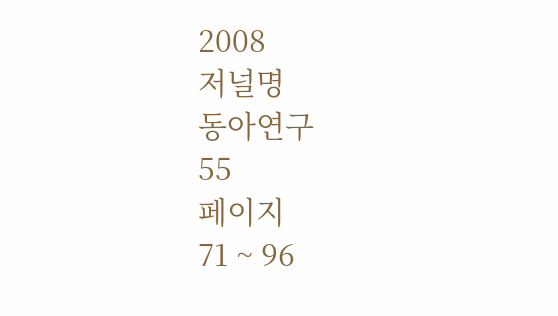2008
저널명
동아연구
55
페이지
71 ~ 96